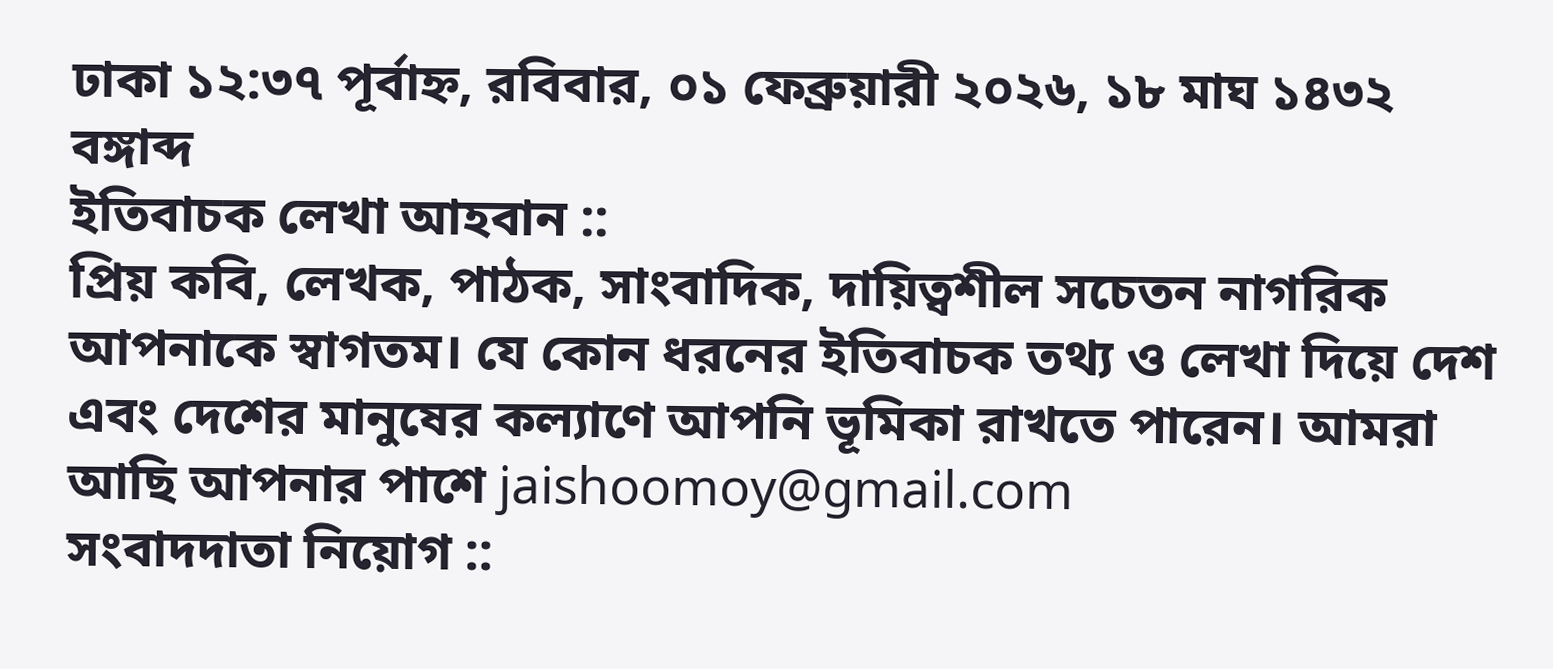ঢাকা ১২:৩৭ পূর্বাহ্ন, রবিবার, ০১ ফেব্রুয়ারী ২০২৬, ১৮ মাঘ ১৪৩২ বঙ্গাব্দ
ইতিবাচক লেখা আহবান ::
প্রিয় কবি, লেখক, পাঠক, সাংবাদিক, দায়িত্বশীল সচেতন নাগরিক আপনাকে স্বাগতম। যে কোন ধরনের ইতিবাচক তথ্য ও লেখা দিয়ে দেশ এবং দেশের মানুষের কল্যাণে আপনি ভূমিকা রাখতে পারেন। আমরা আছি আপনার পাশে jaishoomoy@gmail.com
সংবাদদাতা নিয়োগ ::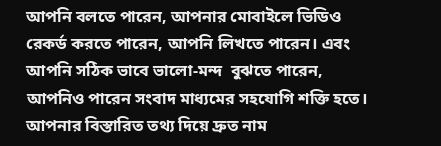আপনি বলতে পারেন, আপনার মোবাইলে ভিডিও রেকর্ড করতে পারেন, আপনি লিখতে পারেন। এবং আপনি সঠিক ভাবে ভালো-মন্দ  বুঝতে পারেন, আপনিও পারেন সংবাদ মাধ্যমের সহযোগি শক্তি হতে। আপনার বিস্তারিত তথ্য দিয়ে দ্রুত নাম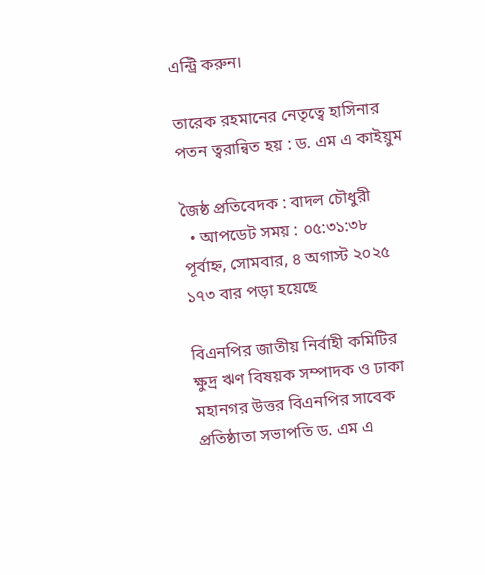এন্ট্রি করুন।

তারেক রহমানের নেতৃত্বে হাসিনার পতন ত্বরান্বিত হয় : ড. এম এ কাইয়ুম

জৈষ্ঠ প্রতিবেদক : বাদল চৌধুরী
  • আপডেট সময় : ০৫:৩১:৩৮ পূর্বাহ্ন, সোমবার, ৪ অগাস্ট ২০২৫ ১৭৩ বার পড়া হয়েছে

বিএনপির জাতীয় নির্বাহী কমিটির ক্ষুদ্র ঋণ বিষয়ক সম্পাদক ও ঢাকা মহানগর উত্তর বিএনপির সাবেক প্রতিষ্ঠাতা সভাপতি ড. এম এ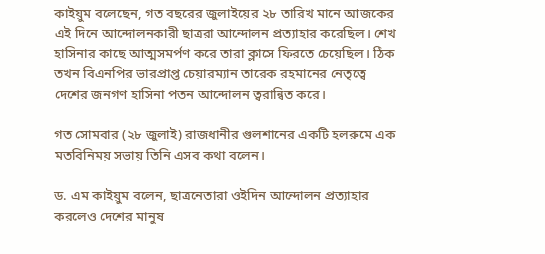কাইয়ুম বলেছেন, গত বছরের জুলাইয়ের ২৮ তারিখ মানে আজকের এই দিনে আন্দোলনকারী ছাত্ররা আন্দোলন প্রত্যাহার করেছিল। শেখ হাসিনার কাছে আত্মসমর্পণ করে তারা ক্লাসে ফিরতে চেয়েছিল। ঠিক তখন বিএনপির ভারপ্রাপ্ত চেয়ারম্যান তারেক রহমানের নেতৃত্বে দেশের জনগণ হাসিনা পতন আন্দোলন ত্বরান্বিত করে।

গত সোমবার (২৮ জুলাই) রাজধানীর গুলশানের একটি হলরুমে এক মতবিনিময় সভায় তিনি এসব কথা বলেন।

ড. এম কাইয়ুম বলেন, ছাত্রনেতারা ওইদিন আন্দোলন প্রত্যাহার করলেও দেশের মানুষ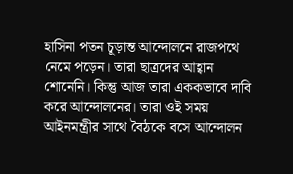হাসিনা পতন চূড়ান্ত আন্দোলনে রাজপথে নেমে পড়েন। তারা ছাত্রদের আহ্বান শোনেনি। কিন্তু আজ তারা এককভাবে দাবি করে আন্দোলনের। তারা ওই সময় আইনমন্ত্রীর সাথে বৈঠকে বসে আন্দোলন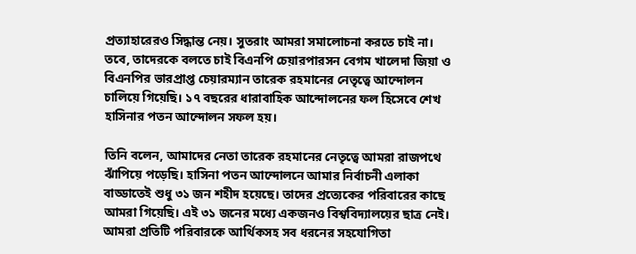প্রত্যাহারেরও সিদ্ধান্ত নেয়। সুতরাং আমরা সমালোচনা করতে চাই না। তবে, তাদেরকে বলতে চাই বিএনপি চেয়ারপারসন বেগম খালেদা জিয়া ও বিএনপির ভারপ্রাপ্ত চেয়ারম্যান তারেক রহমানের নেতৃত্বে আন্দোলন চালিয়ে গিয়েছি। ১৭ বছরের ধারাবাহিক আন্দোলনের ফল হিসেবে শেখ হাসিনার পতন আন্দোলন সফল হয়।

তিনি বলেন, আমাদের নেতা তারেক রহমানের নেতৃত্বে আমরা রাজপথে ঝাঁপিয়ে পড়েছি। হাসিনা পতন আন্দোলনে আমার নির্বাচনী এলাকা বাড্ডাতেই শুধু ৩১ জন শহীদ হয়েছে। তাদের প্রত্যেকের পরিবারের কাছে আমরা গিয়েছি। এই ৩১ জনের মধ্যে একজনও বিশ্ববিদ্যালয়ের ছাত্র নেই। আমরা প্রতিটি পরিবারকে আর্থিকসহ সব ধরনের সহযোগিতা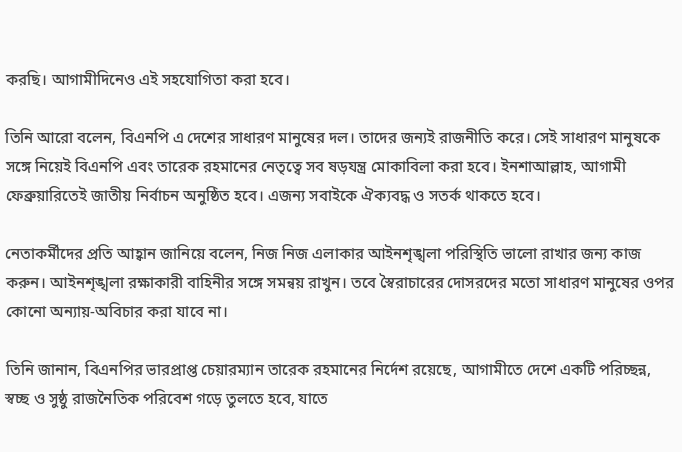করছি। আগামীদিনেও এই সহযোগিতা করা হবে।

তিনি আরো বলেন, বিএনপি এ দেশের সাধারণ মানুষের দল। তাদের জন্যই রাজনীতি করে। সেই সাধারণ মানুষকে সঙ্গে নিয়েই বিএনপি এবং তারেক রহমানের নেতৃত্বে সব ষড়যন্ত্র মোকাবিলা করা হবে। ইনশাআল্লাহ, আগামী ফেব্রুয়ারিতেই জাতীয় নির্বাচন অনুষ্ঠিত হবে। এজন্য সবাইকে ঐক্যবদ্ধ ও সতর্ক থাকতে হবে।

নেতাকর্মীদের প্রতি আহ্বান জানিয়ে বলেন, নিজ নিজ এলাকার আইনশৃঙ্খলা পরিস্থিতি ভালো রাখার জন্য কাজ করুন। আইনশৃঙ্খলা রক্ষাকারী বাহিনীর সঙ্গে সমন্বয় রাখুন। তবে স্বৈরাচারের দোসরদের মতো সাধারণ মানুষের ওপর কোনো অন্যায়-অবিচার করা যাবে না।

তিনি জানান, বিএনপির ভারপ্রাপ্ত চেয়ারম্যান তারেক রহমানের নির্দেশ রয়েছে, আগামীতে দেশে একটি পরিচ্ছন্ন, স্বচ্ছ ও সুষ্ঠু রাজনৈতিক পরিবেশ গড়ে তুলতে হবে, যাতে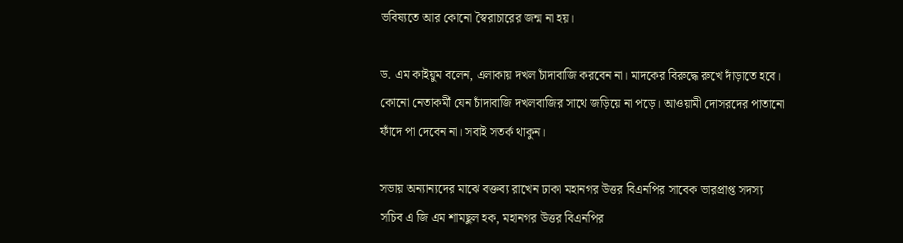ভবিষ্যতে আর কোনো স্বৈরাচারের জন্ম না হয়।

ড. এম কাইয়ুম বলেন, এলাকায় দখল চাঁদাবাজি করবেন না। মাদকের বিরুদ্ধে রুখে দাঁড়াতে হবে। কোনো নেতাকর্মী যেন চাঁদাবাজি দখলবাজির সাথে জড়িয়ে না পড়ে। আওয়ামী দোসরদের পাতানো ফাঁদে পা দেবেন না। সবাই সতর্ক থাকুন।

সভায় অন্যান্যদের মাঝে বক্তব্য রাখেন ঢাকা মহানগর উত্তর বিএনপির সাবেক ভারপ্রাপ্ত সদস্য সচিব এ জি এম শামছুল হক, মহানগর উত্তর বিএনপির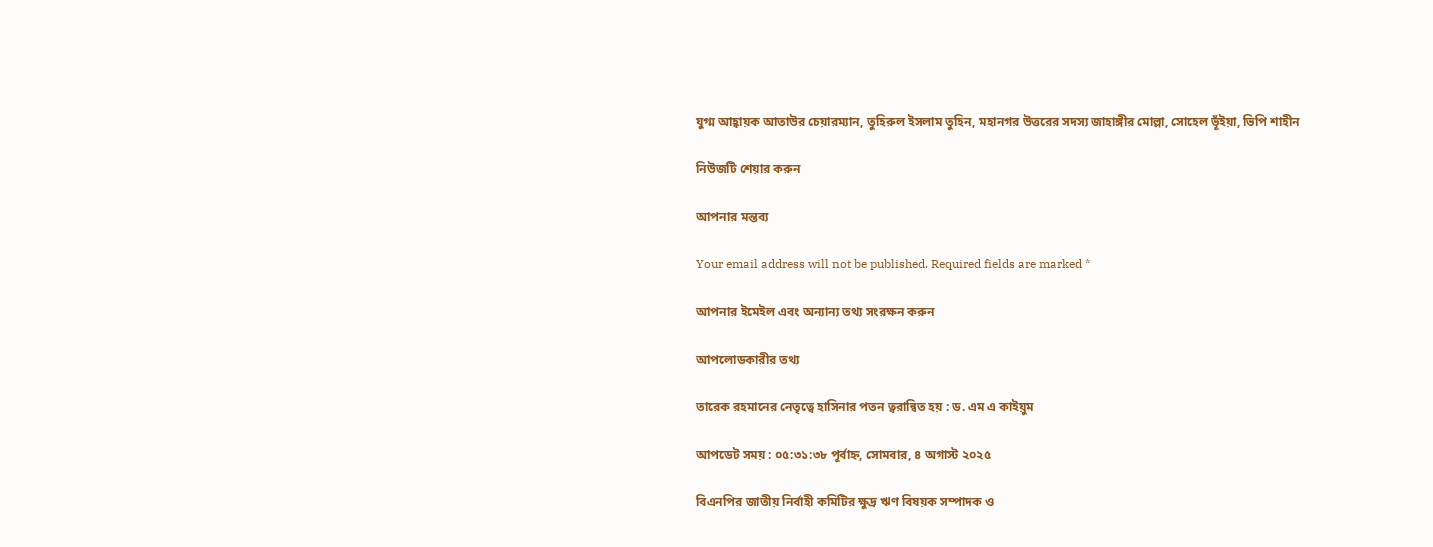যুগ্ম আহ্বায়ক আতাউর চেয়ারম্যান, তুহিরুল ইসলাম তুহিন, মহানগর উত্তরের সদস্য জাহাঙ্গীর মোল্লা, সোহেল ভূঁইয়া, ভিপি শাহীন

নিউজটি শেয়ার করুন

আপনার মন্তব্য

Your email address will not be published. Required fields are marked *

আপনার ইমেইল এবং অন্যান্য তথ্য সংরক্ষন করুন

আপলোডকারীর তথ্য

তারেক রহমানের নেতৃত্বে হাসিনার পতন ত্বরান্বিত হয় : ড. এম এ কাইয়ুম

আপডেট সময় : ০৫:৩১:৩৮ পূর্বাহ্ন, সোমবার, ৪ অগাস্ট ২০২৫

বিএনপির জাতীয় নির্বাহী কমিটির ক্ষুদ্র ঋণ বিষয়ক সম্পাদক ও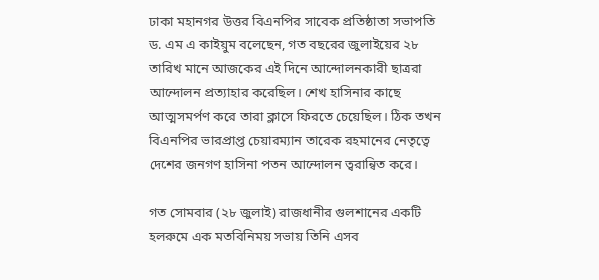ঢাকা মহানগর উত্তর বিএনপির সাবেক প্রতিষ্ঠাতা সভাপতি ড. এম এ কাইয়ুম বলেছেন, গত বছরের জুলাইয়ের ২৮ তারিখ মানে আজকের এই দিনে আন্দোলনকারী ছাত্ররা আন্দোলন প্রত্যাহার করেছিল। শেখ হাসিনার কাছে আত্মসমর্পণ করে তারা ক্লাসে ফিরতে চেয়েছিল। ঠিক তখন বিএনপির ভারপ্রাপ্ত চেয়ারম্যান তারেক রহমানের নেতৃত্বে দেশের জনগণ হাসিনা পতন আন্দোলন ত্বরান্বিত করে।

গত সোমবার (২৮ জুলাই) রাজধানীর গুলশানের একটি হলরুমে এক মতবিনিময় সভায় তিনি এসব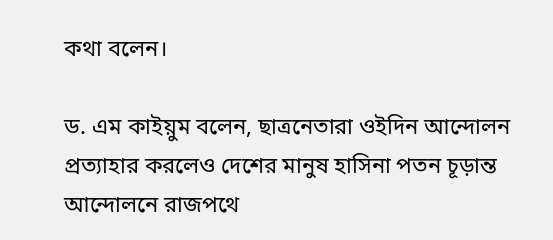কথা বলেন।

ড. এম কাইয়ুম বলেন, ছাত্রনেতারা ওইদিন আন্দোলন প্রত্যাহার করলেও দেশের মানুষ হাসিনা পতন চূড়ান্ত আন্দোলনে রাজপথে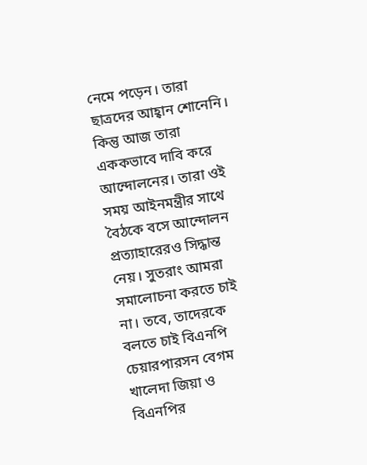নেমে পড়েন। তারা ছাত্রদের আহ্বান শোনেনি। কিন্তু আজ তারা এককভাবে দাবি করে আন্দোলনের। তারা ওই সময় আইনমন্ত্রীর সাথে বৈঠকে বসে আন্দোলন প্রত্যাহারেরও সিদ্ধান্ত নেয়। সুতরাং আমরা সমালোচনা করতে চাই না। তবে, তাদেরকে বলতে চাই বিএনপি চেয়ারপারসন বেগম খালেদা জিয়া ও বিএনপির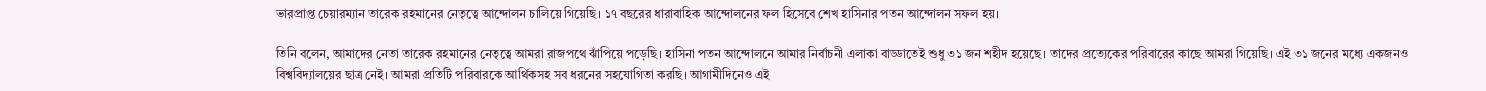ভারপ্রাপ্ত চেয়ারম্যান তারেক রহমানের নেতৃত্বে আন্দোলন চালিয়ে গিয়েছি। ১৭ বছরের ধারাবাহিক আন্দোলনের ফল হিসেবে শেখ হাসিনার পতন আন্দোলন সফল হয়।

তিনি বলেন, আমাদের নেতা তারেক রহমানের নেতৃত্বে আমরা রাজপথে ঝাঁপিয়ে পড়েছি। হাসিনা পতন আন্দোলনে আমার নির্বাচনী এলাকা বাড্ডাতেই শুধু ৩১ জন শহীদ হয়েছে। তাদের প্রত্যেকের পরিবারের কাছে আমরা গিয়েছি। এই ৩১ জনের মধ্যে একজনও বিশ্ববিদ্যালয়ের ছাত্র নেই। আমরা প্রতিটি পরিবারকে আর্থিকসহ সব ধরনের সহযোগিতা করছি। আগামীদিনেও এই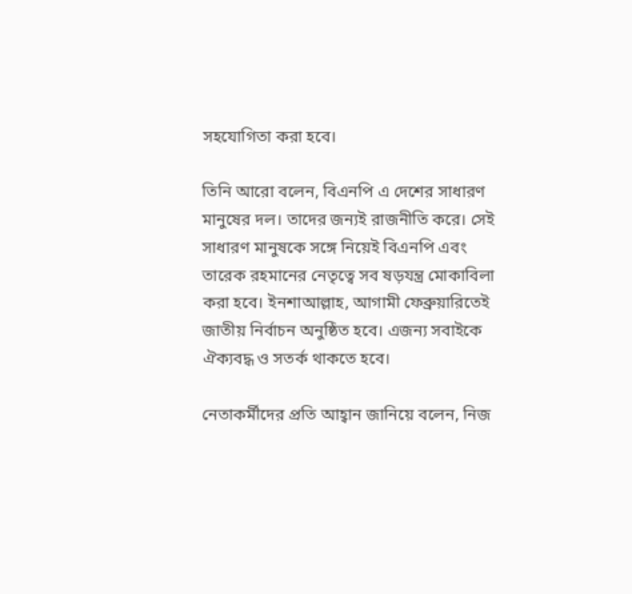সহযোগিতা করা হবে।

তিনি আরো বলেন, বিএনপি এ দেশের সাধারণ মানুষের দল। তাদের জন্যই রাজনীতি করে। সেই সাধারণ মানুষকে সঙ্গে নিয়েই বিএনপি এবং তারেক রহমানের নেতৃত্বে সব ষড়যন্ত্র মোকাবিলা করা হবে। ইনশাআল্লাহ, আগামী ফেব্রুয়ারিতেই জাতীয় নির্বাচন অনুষ্ঠিত হবে। এজন্য সবাইকে ঐক্যবদ্ধ ও সতর্ক থাকতে হবে।

নেতাকর্মীদের প্রতি আহ্বান জানিয়ে বলেন, নিজ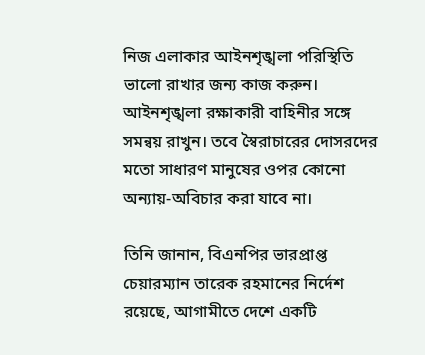নিজ এলাকার আইনশৃঙ্খলা পরিস্থিতি ভালো রাখার জন্য কাজ করুন। আইনশৃঙ্খলা রক্ষাকারী বাহিনীর সঙ্গে সমন্বয় রাখুন। তবে স্বৈরাচারের দোসরদের মতো সাধারণ মানুষের ওপর কোনো অন্যায়-অবিচার করা যাবে না।

তিনি জানান, বিএনপির ভারপ্রাপ্ত চেয়ারম্যান তারেক রহমানের নির্দেশ রয়েছে, আগামীতে দেশে একটি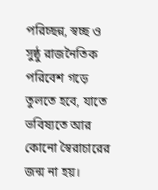পরিচ্ছন্ন, স্বচ্ছ ও সুষ্ঠু রাজনৈতিক পরিবেশ গড়ে তুলতে হবে, যাতে ভবিষ্যতে আর কোনো স্বৈরাচারের জন্ম না হয়।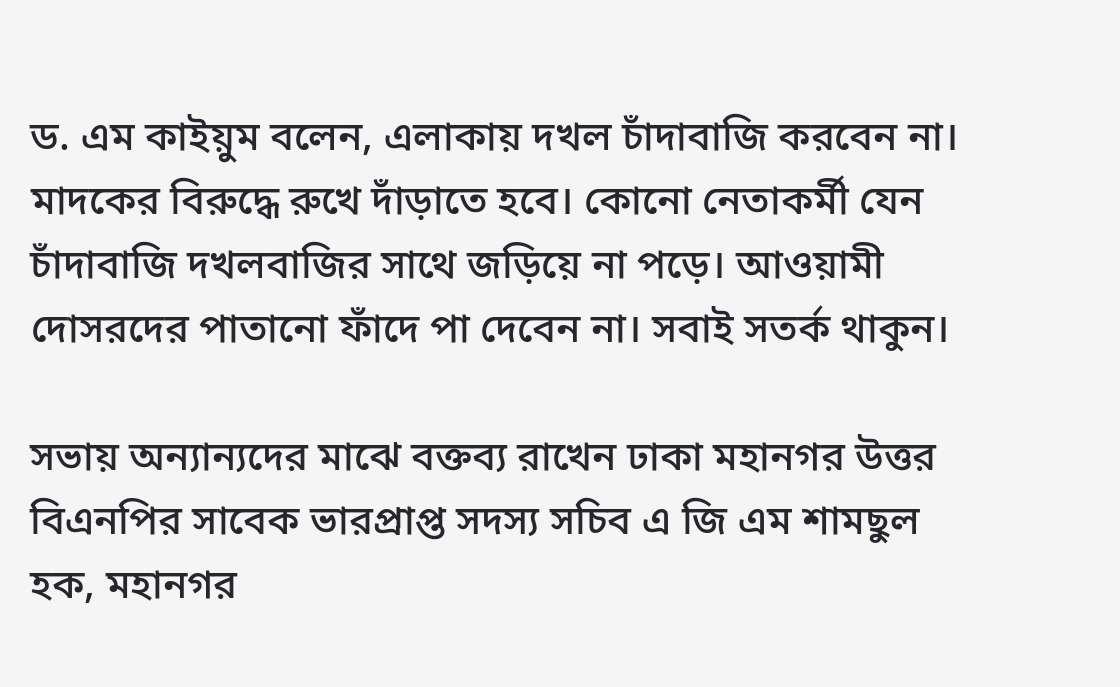ড. এম কাইয়ুম বলেন, এলাকায় দখল চাঁদাবাজি করবেন না। মাদকের বিরুদ্ধে রুখে দাঁড়াতে হবে। কোনো নেতাকর্মী যেন চাঁদাবাজি দখলবাজির সাথে জড়িয়ে না পড়ে। আওয়ামী দোসরদের পাতানো ফাঁদে পা দেবেন না। সবাই সতর্ক থাকুন।

সভায় অন্যান্যদের মাঝে বক্তব্য রাখেন ঢাকা মহানগর উত্তর বিএনপির সাবেক ভারপ্রাপ্ত সদস্য সচিব এ জি এম শামছুল হক, মহানগর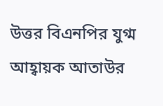উত্তর বিএনপির যুগ্ম আহ্বায়ক আতাউর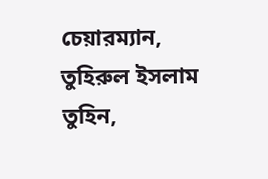চেয়ারম্যান, তুহিরুল ইসলাম তুহিন,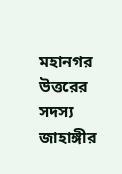মহানগর উত্তরের সদস্য জাহাঙ্গীর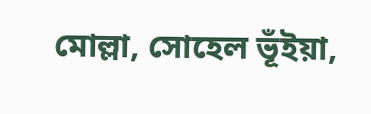মোল্লা, সোহেল ভূঁইয়া,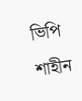ভিপি শাহীন